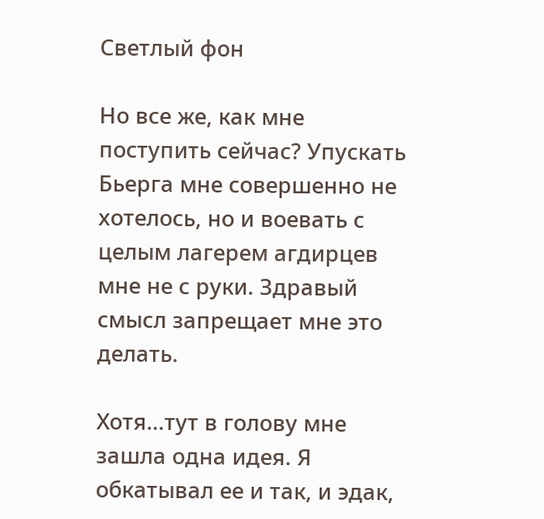Светлый фон

Но все же, как мне поступить сейчас? Упускать Бьерга мне совершенно не хотелось, но и воевать с целым лагерем агдирцев мне не с руки. Здравый смысл запрещает мне это делать.

Хотя…тут в голову мне зашла одна идея. Я обкатывал ее и так, и эдак,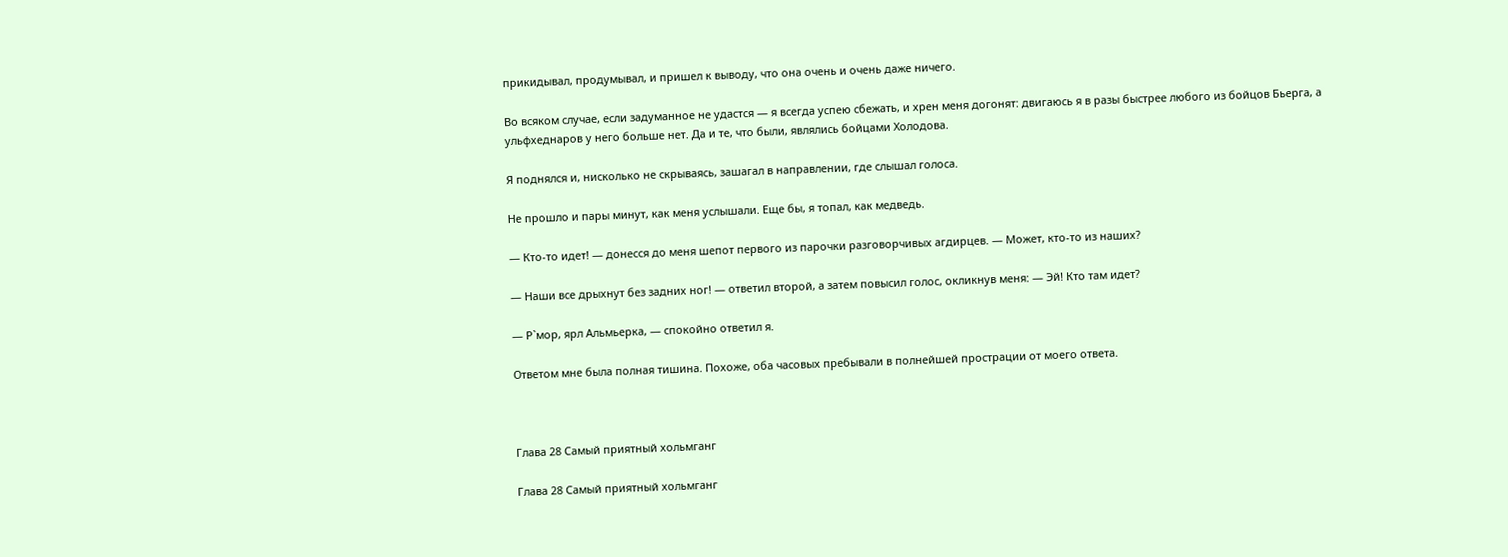прикидывал, продумывал, и пришел к выводу, что она очень и очень даже ничего.

Во всяком случае, если задуманное не удастся — я всегда успею сбежать, и хрен меня догонят: двигаюсь я в разы быстрее любого из бойцов Бьерга, а ульфхеднаров у него больше нет. Да и те, что были, являлись бойцами Холодова.

Я поднялся и, нисколько не скрываясь, зашагал в направлении, где слышал голоса.

Не прошло и пары минут, как меня услышали. Еще бы, я топал, как медведь.

— Кто-то идет! — донесся до меня шепот первого из парочки разговорчивых агдирцев. — Может, кто-то из наших?

— Наши все дрыхнут без задних ног! — ответил второй, а затем повысил голос, окликнув меня: — Эй! Кто там идет?

— Р`мор, ярл Альмьерка, — спокойно ответил я.

Ответом мне была полная тишина. Похоже, оба часовых пребывали в полнейшей прострации от моего ответа.



Глава 28 Самый приятный хольмганг

Глава 28 Самый приятный хольмганг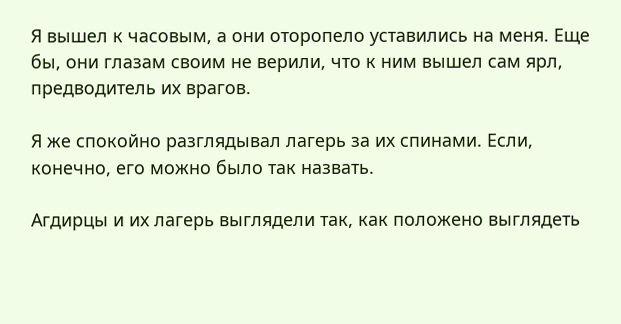Я вышел к часовым, а они оторопело уставились на меня. Еще бы, они глазам своим не верили, что к ним вышел сам ярл, предводитель их врагов.

Я же спокойно разглядывал лагерь за их спинами. Если, конечно, его можно было так назвать.

Агдирцы и их лагерь выглядели так, как положено выглядеть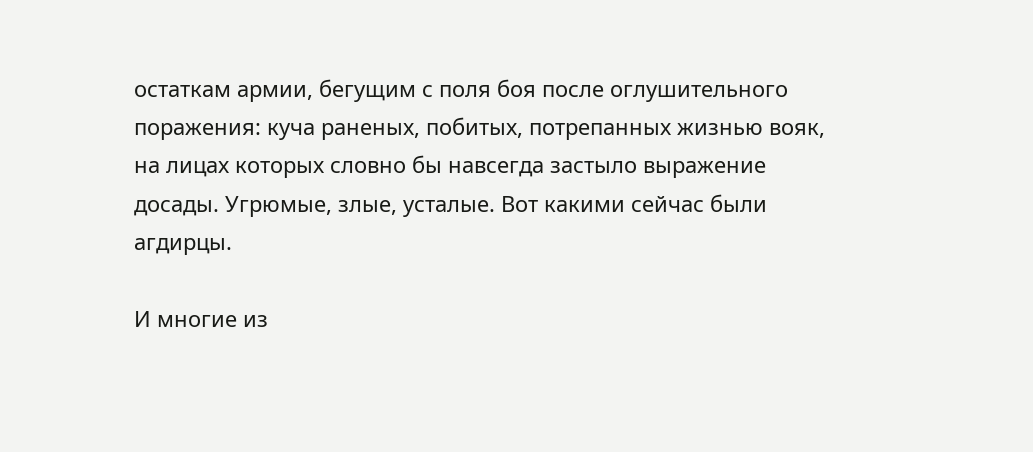остаткам армии, бегущим с поля боя после оглушительного поражения: куча раненых, побитых, потрепанных жизнью вояк, на лицах которых словно бы навсегда застыло выражение досады. Угрюмые, злые, усталые. Вот какими сейчас были агдирцы.

И многие из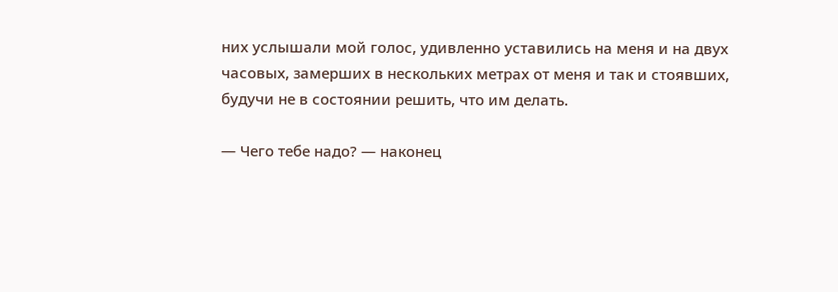них услышали мой голос, удивленно уставились на меня и на двух часовых, замерших в нескольких метрах от меня и так и стоявших, будучи не в состоянии решить, что им делать.

— Чего тебе надо? — наконец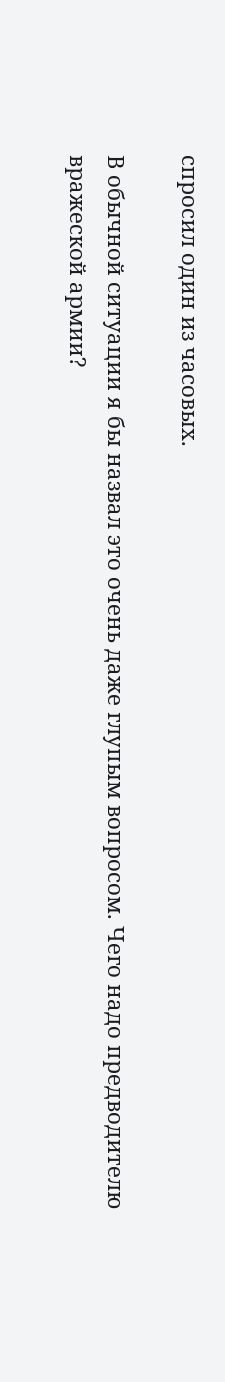спросил один из часовых.

В обычной ситуации я бы назвал это очень даже глупым вопросом. Чего надо предводителю вражеской армии?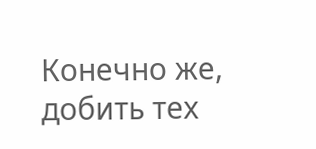Конечно же, добить тех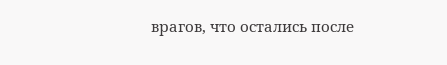врагов, что остались после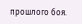прошлого боя.